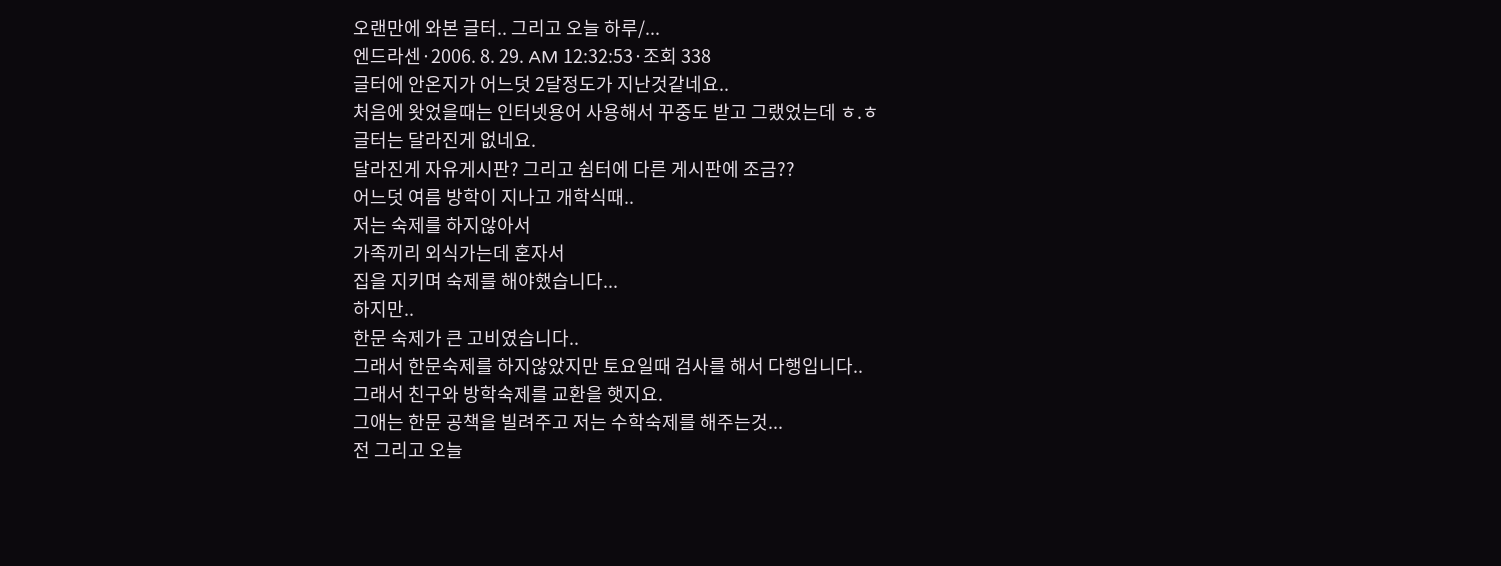오랜만에 와본 글터.. 그리고 오늘 하루/...
엔드라센·2006. 8. 29. AM 12:32:53·조회 338
글터에 안온지가 어느덧 2달정도가 지난것같네요..
처음에 왓었을때는 인터넷용어 사용해서 꾸중도 받고 그랬었는데 ㅎ.ㅎ
글터는 달라진게 없네요.
달라진게 자유게시판? 그리고 쉼터에 다른 게시판에 조금??
어느덧 여름 방학이 지나고 개학식때..
저는 숙제를 하지않아서
가족끼리 외식가는데 혼자서
집을 지키며 숙제를 해야했습니다...
하지만..
한문 숙제가 큰 고비였습니다..
그래서 한문숙제를 하지않았지만 토요일때 검사를 해서 다행입니다..
그래서 친구와 방학숙제를 교환을 햇지요.
그애는 한문 공책을 빌려주고 저는 수학숙제를 해주는것...
전 그리고 오늘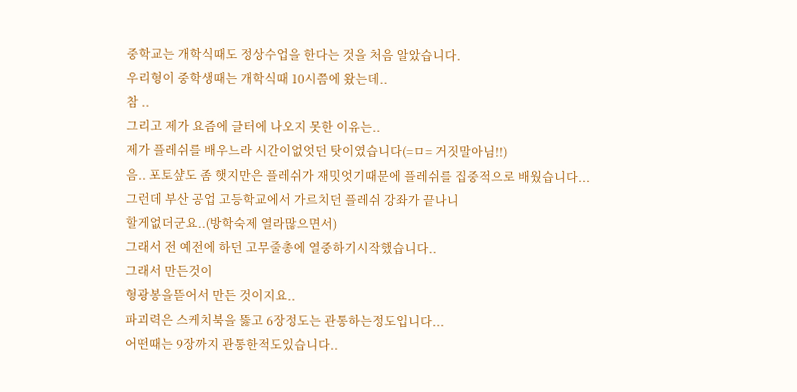중학교는 개학식때도 정상수업을 한다는 것을 처음 알았습니다.
우리형이 중학생때는 개학식때 10시쯤에 왔는데..
참 ..
그리고 제가 요즘에 글터에 나오지 못한 이유는..
제가 플레쉬를 배우느라 시간이없엇던 탓이였습니다(=ㅁ= 거짓말아님!!)
음.. 포토샾도 좀 햇지만은 플레쉬가 재밋엇기때문에 플레쉬를 집중적으로 배웠습니다...
그런데 부산 공업 고등학교에서 가르치던 플레쉬 강좌가 끝나니
할게없더군요..(방학숙제 열라많으면서)
그래서 전 예전에 하던 고무줄총에 열중하기시작했습니다..
그래서 만든것이
형광봉을뜯어서 만든 것이지요..
파괴력은 스케치북을 뚫고 6장정도는 관통하는정도입니다...
어떤때는 9장까지 관통한적도있습니다..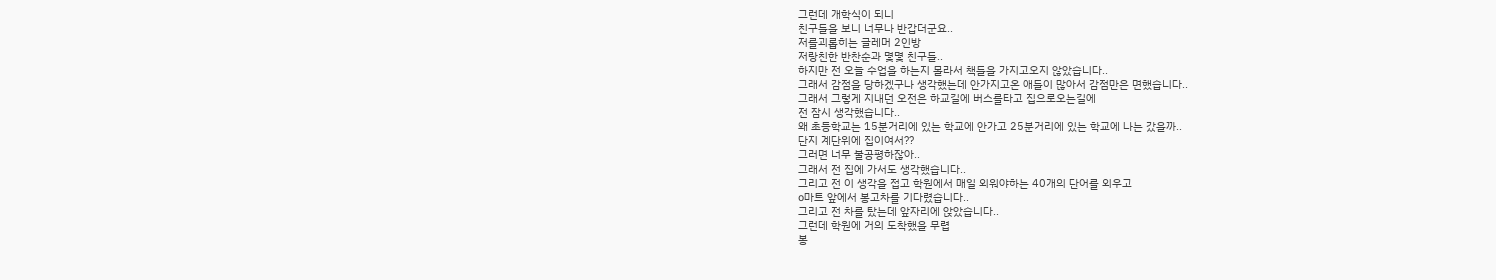그런데 개학식이 되니
친구들을 보니 너무나 반갑더군요..
저를괴롭히는 글레머 2인방
저랑친한 반찬순과 몇몇 친구들..
하지만 전 오늘 수업을 하는지 몰라서 책들을 가지고오지 않았습니다..
그래서 감점을 당하겠구나 생각했는데 안가지고온 애들이 많아서 감점만은 면했습니다..
그래서 그렇게 지내던 오전은 하교길에 버스를타고 집으로오는길에
전 잠시 생각했습니다..
왜 초등학교는 15분거리에 있는 학교에 안가고 25분거리에 있는 학교에 나는 갔을까..
단지 계단위에 집이여서??
그러면 너무 불공평하잖아..
그래서 전 집에 가서도 생각했습니다..
그리고 전 이 생각을 접고 학원에서 매일 외워야하는 40개의 단어를 외우고
o마트 앞에서 봉고차를 기다렸습니다..
그리고 전 차를 탔는데 앞자리에 앉았습니다..
그런데 학원에 거의 도착했을 무렵
봉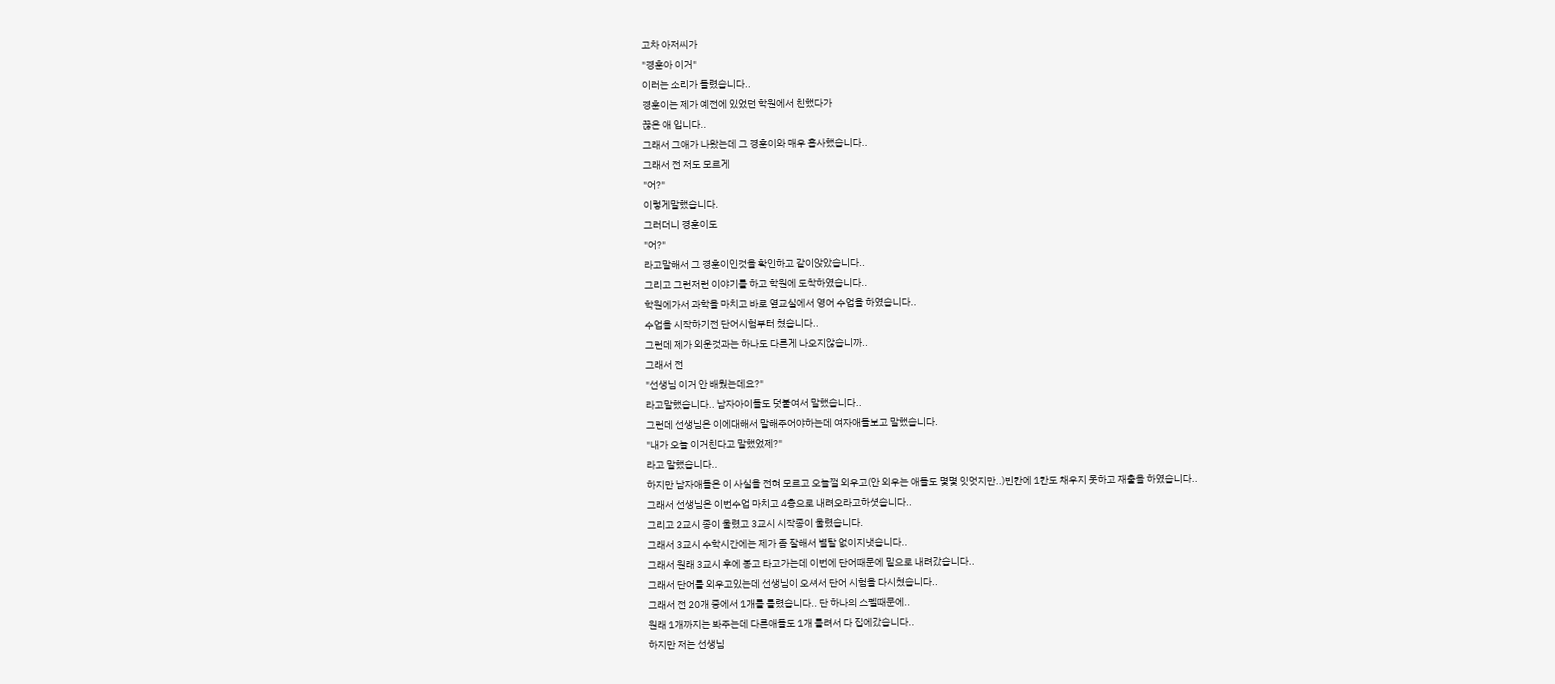고차 아저씨가
"경훈아 이거"
이러는 소리가 들렸습니다..
경훈이는 제가 예전에 있었던 학원에서 친했다가
끊은 애 입니다..
그래서 그애가 나왔는데 그 경훈이와 매우 흡사했습니다..
그래서 전 저도 모르게
"어?"
이렇게말했습니다.
그러더니 경훈이도
"어?"
라고말해서 그 경훈이인것을 확인하고 같이앉았습니다..
그리고 그런저런 이야기를 하고 학원에 도착하였습니다..
학원에가서 과학을 마치고 바로 옆교실에서 영어 수업을 하였습니다..
수업을 시작하기전 단어시험부터 쳤습니다..
그런데 제가 외운것과는 하나도 다른게 나오지않습니까..
그래서 전
"선생님 이거 안 배웠는데요?"
라고말했습니다.. 남자아이들도 덧붙여서 말했습니다..
그런데 선생님은 이에대해서 말해주어야하는데 여자애들보고 말했습니다.
"내가 오늘 이거친다고 말했었제?"
라고 말했습니다..
하지만 남자애들은 이 사실을 전혀 모르고 오늘껄 외우고(안 외우는 애들도 몇몇 잇엇지만..)빈칸에 1칸도 채우지 못하고 재출을 하였습니다..
그래서 선생님은 이번수업 마치고 4층으로 내려오라고하셧습니다..
그리고 2교시 종이 울렸고 3교시 시작종이 울렸습니다.
그래서 3교시 수학시간에는 제가 좀 잘해서 별탈 없이지냇습니다..
그래서 원래 3교시 후에 봉고 타고가는데 이번에 단어때문에 밑으로 내려갔습니다..
그래서 단어를 외우고있는데 선생님이 오셔서 단어 시험을 다시쳤습니다..
그래서 전 20개 중에서 1개를 틀렸습니다.. 단 하나의 스펠때문에..
원래 1개까지는 봐주는데 다른애들도 1개 틀려서 다 집에갔습니다..
하지만 저는 선생님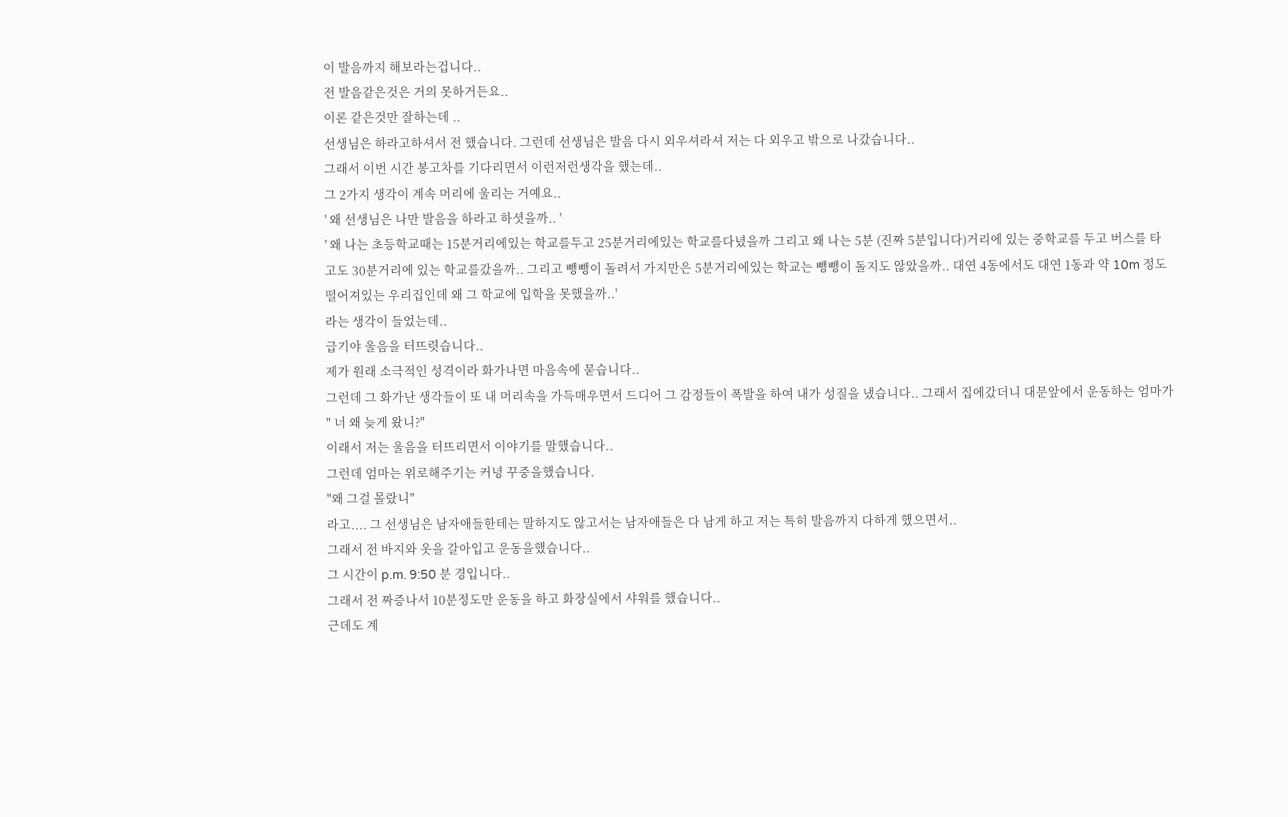이 발음까지 해보라는겁니다..
전 발음같은것은 거의 못하거든요..
이론 같은것만 잘하는데 ..
선생님은 하라고하셔서 전 했습니다. 그런데 선생님은 발음 다시 외우셔라셔 저는 다 외우고 밖으로 나갔습니다..
그래서 이번 시간 봉고차를 기다리면서 이런저런생각을 했는데..
그 2가지 생각이 계속 머리에 울리는 거예요..
' 왜 선생님은 나만 발음을 하라고 하셧을까.. '
' 왜 나는 초등학교때는 15분거리에있는 학교를두고 25분거리에있는 학교를다녔을까 그리고 왜 나는 5분 (진짜 5분입니다)거리에 있는 중학교를 두고 버스를 타고도 30분거리에 있는 학교를갔을까.. 그리고 뺑뺑이 돌려서 가지만은 5분거리에있는 학교는 뺑뺑이 돌지도 않았을까.. 대연 4동에서도 대연 1동과 약 10m 정도 떨어져있는 우리집인데 왜 그 학교에 입학을 못했을까..'
라는 생각이 들었는데..
급기야 울음을 터뜨렷습니다..
제가 원래 소극적인 성격이라 화가나면 마음속에 묻습니다..
그런데 그 화가난 생각들이 또 내 머리속을 가득매우면서 드디어 그 감정들이 폭발을 하여 내가 성질을 냈습니다.. 그래서 집에갔더니 대문앞에서 운동하는 엄마가
" 너 왜 늦게 왔니?"
이래서 저는 울음을 터뜨리면서 이야기를 말했습니다..
그런데 엄마는 위로해주기는 커녕 꾸중을했습니다.
"왜 그걸 몰랐니"
라고.... 그 선생님은 남자애들한테는 말하지도 않고서는 남자애들은 다 남게 하고 저는 특히 발음까지 다하게 했으면서..
그래서 전 바지와 옷을 갈아입고 운동을했습니다..
그 시간이 p.m. 9:50 분 경입니다..
그래서 전 짜증나서 10분정도만 운동을 하고 화장실에서 샤워를 했습니다..
근데도 계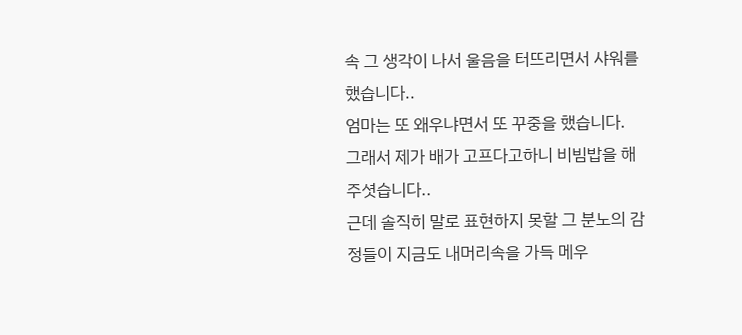속 그 생각이 나서 울음을 터뜨리면서 샤워를 했습니다..
엄마는 또 왜우냐면서 또 꾸중을 했습니다.
그래서 제가 배가 고프다고하니 비빔밥을 해주셧습니다..
근데 솔직히 말로 표현하지 못할 그 분노의 감정들이 지금도 내머리속을 가득 메우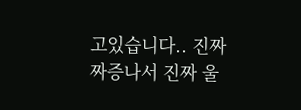고있습니다.. 진짜 짜증나서 진짜 울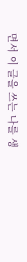면서 이 글을 쓰는 나를 생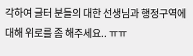각하여 글터 분들의 대한 선생님과 행정구역에 대해 위로를 좀 해주세요.. ㅠㅠ